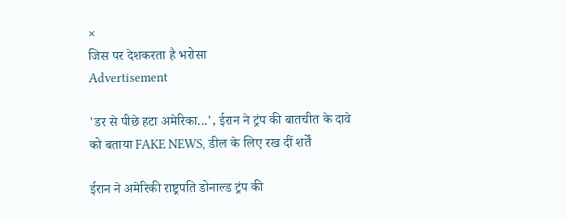×
जिस पर देशकरता है भरोसा
Advertisement

'डर से पीछे हटा अमेर‍िका...', ईरान ने ट्रंप की बातचीत के दावे को बताया FAKE NEWS, डील के लिए रख दीं शर्तें

ईरान ने अमेरिकी राष्ट्रपति डोनाल्ड ट्रंप की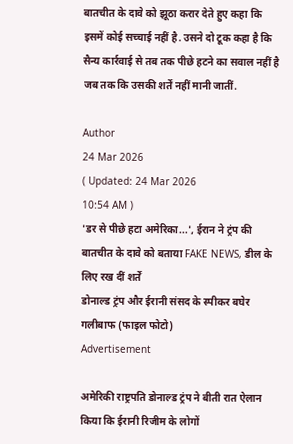बातचीत के दावे को झूठा करार देते हुए कहा कि इसमें कोई सच्चाई नहीं है. उसने दो टूक कहा है कि सैन्य कार्रवाई से तब तक पीछे हटने का सवाल नहीं है जब तक कि उसकी शर्तें नहीं मानी जातीं.

Author
24 Mar 2026
( Updated: 24 Mar 2026
10:54 AM )
'डर से पीछे हटा अमेर‍िका...', ईरान ने ट्रंप की बातचीत के दावे को बताया FAKE NEWS, डील के लिए रख दीं शर्तें
डोनाल्ड ट्रंप और ईरानी संसद के स्पीकर बघेर गलीबाफ (फाइल फोटो)
Advertisement

अमेरिकी राष्ट्रपति डोनाल्ड ट्रंप ने बीती रात ऐलान किया कि ईरानी रिजीम के लोगों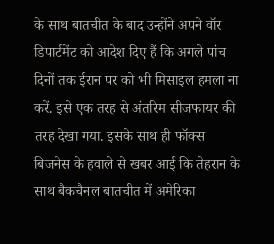के साथ बातचीत के बाद उन्होंने अपने वॉर डिपार्टमेंट को आदेश दिए हैं कि अगले पांच दिनों तक ईरान पर को भी मिसाइल हमला ना करें. इसे एक तरह से अंतरिम सीजफायर की तरह देखा गया. इसके साथ ही फॉक्स बिजनेस के हवाले से खबर आई कि तेहरान के साथ बैकचैनल बातचीत में अमेरिका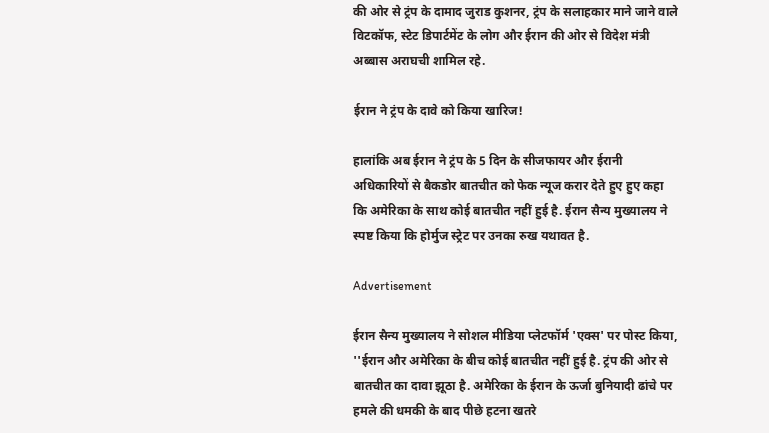की ओर से ट्रंप के दामाद जुराड कुशनर, ट्रंप के सलाहकार माने जाने वाले विटकॉफ, स्टेट डिपार्टमेंट के लोग और ईरान की ओर से विदेश मंत्री अब्बास अराघची शामिल रहे.

ईरान ने ट्रंप के दावे को किया खारिज!

हालांकि अब ईरान ने ट्रंप के 5 दिन के सीजफायर और ईरानी अधिकारियों से बैकडोर बातचीत को फेक न्यूज करार देते हुए हुए कहा कि अमेरिका के साथ कोई बातचीत नहीं हुई है. ईरान सैन्य मुख्यालय ने स्पष्ट किया कि होर्मुज स्ट्रेट पर उनका रुख यथावत है.

Advertisement

ईरान सैन्य मुख्यालय ने सोशल मीड‍िया प्‍लेटफॉर्म 'एक्‍स' पर पोस्‍ट क‍िया, ''ईरान और अमेर‍िका के बीच कोई बातचीत नहीं हुई है. ट्रंप की ओर से बातचीत का दावा झूठा है. अमेरिका के ईरान के ऊर्जा बुनियादी ढांचे पर हमले की धमकी के बाद पीछे हटना खतरे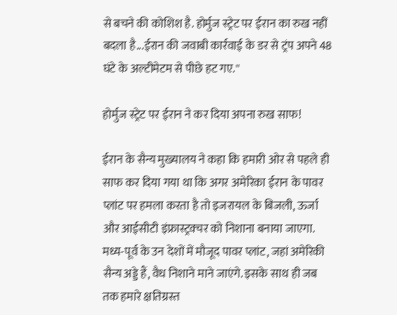से बचने की कोशिश है. होर्मुज स्ट्रेट पर ईरान का रुख नहीं बदला है...ईरान की जवाबी कार्रवाई के डर से ट्रंप अपने 48 घंटे के अल्टीमेटम से पीछे हट गए.''

होर्मुज स्ट्रेट पर ईरान ने कर दिया अपना रुख साफ!

ईरान के सैन्य मुख्यालय ने कहा क‍ि हमारी ओर से पहले ही साफ कर द‍िया गया था कि अगर अमेरिका ईरान के पावर प्लांट पर हमला करता है तो इजरायल के बिजली, ऊर्जा और आईसीटी इंफ्रास्ट्रक्चर को निशाना बनाया जाएगा. मध्य-पूर्व के उन देशों में मौजूद पावर प्लांट, जहां अमेरिकी सैन्य अड्डे हैं, वैध निशाने माने जाएंगे. इसके साथ ही जब तक हमारे क्षतिग्रस्त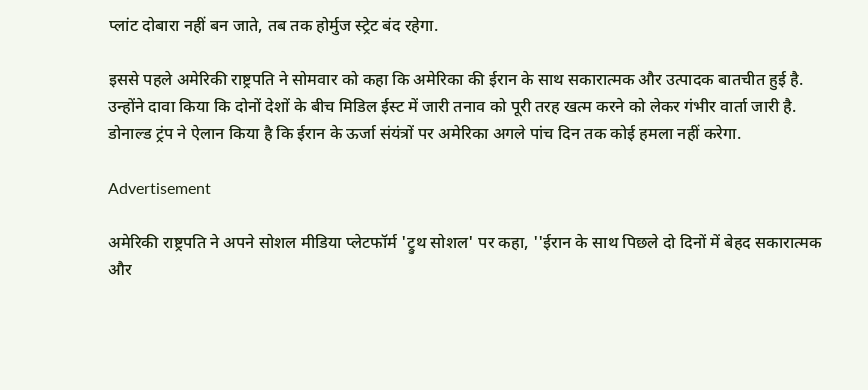प्लांट दोबारा नहीं बन जाते, तब तक होर्मुज स्ट्रेट बंद रहेगा.

इससे पहले अमेरिकी राष्ट्रपति ने सोमवार को कहा कि अमेरिका की ईरान के साथ सकारात्मक और उत्पादक बातचीत हुई है. उन्होंने दावा किया कि दोनों देशों के बीच मिडिल ईस्ट में जारी तनाव को पूरी तरह खत्म करने को लेकर गंभीर वार्ता जारी है. डोनाल्ड ट्रंप ने ऐलान किया है कि ईरान के ऊर्जा संयंत्रों पर अमेरिका अगले पांच दिन तक कोई हमला नहीं करेगा.

Advertisement

अमेरिकी राष्ट्रपति ने अपने सोशल मीडिया प्लेटफॉर्म 'ट्रुथ सोशल' पर कहा, ''ईरान के साथ पिछले दो दिनों में बेहद सकारात्मक और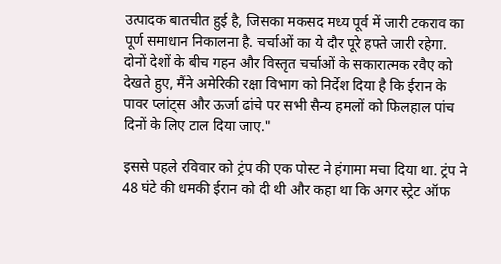उत्पादक बातचीत हुई है, जिसका मकसद मध्य पूर्व में जारी टकराव का पूर्ण समाधान निकालना है. चर्चाओं का ये दौर पूरे हफ्ते जारी रहेगा. दोनों देशों के बीच गहन और विस्तृत चर्चाओं के सकारात्मक रवैए को देखते हुए, मैंने अमेरिकी रक्षा विभाग को निर्देश दिया है कि ईरान के पावर प्लांट्स और ऊर्जा ढांचे पर सभी सैन्य हमलों को फिलहाल पांच दिनों के लिए टाल दिया जाए."

इससे पहले रविवार को ट्रंप की एक पोस्ट ने हंगामा मचा दिया था. ट्रंप ने 48 घंटे की धमकी ईरान को दी थी और कहा था कि अगर स्ट्रेट ऑफ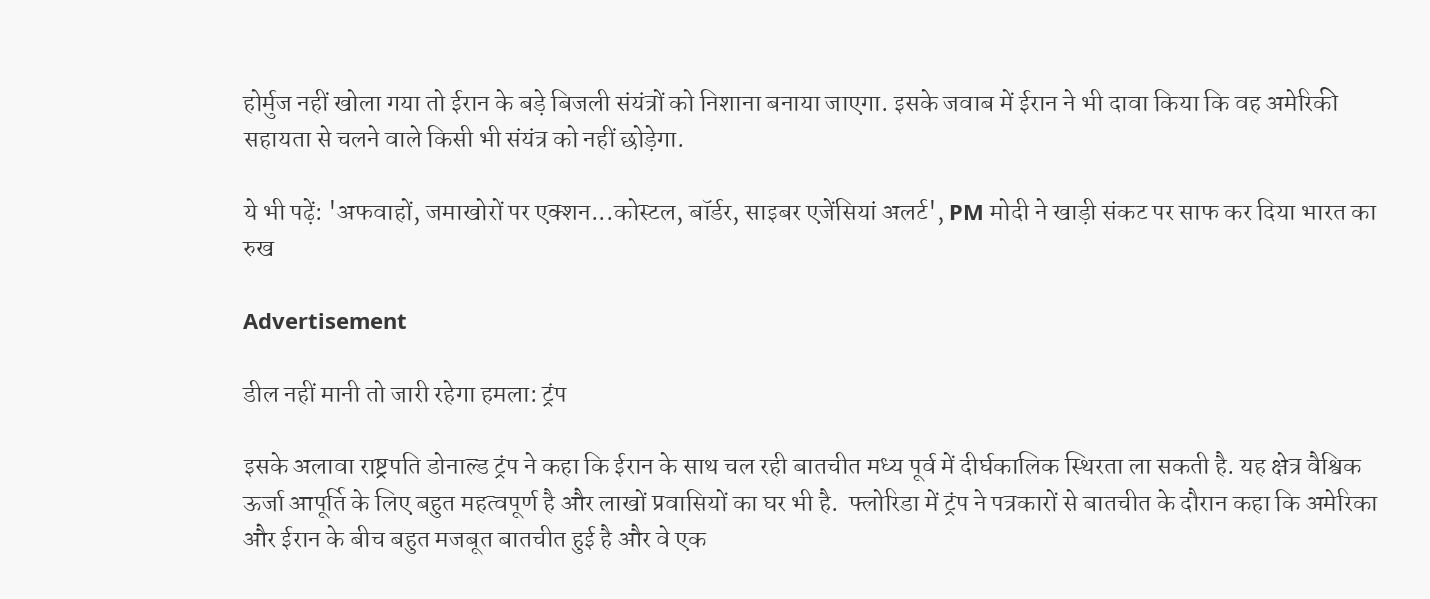होर्मुज नहीं खोला गया तो ईरान के बड़े बिजली संयंत्रों को निशाना बनाया जाएगा. इसके जवाब में ईरान ने भी दावा किया कि वह अमेरिकी सहायता से चलने वाले किसी भी संयंत्र को नहीं छोड़ेगा.

ये भी पढ़ें: 'अफवाहों, जमाखोरों पर एक्शन...कोस्टल, बॉर्डर, साइबर एजेंसियां अलर्ट', PM मोदी ने खाड़ी संकट पर साफ कर दिया भारत का रुख

Advertisement

डील नहीं मानी तो जारी रहेगा हमला: ट्रंप

इसके अलावा राष्ट्रपति डोनाल्ड ट्रंप ने कहा कि ईरान के साथ चल रही बातचीत मध्य पूर्व में दीर्घकालिक स्थिरता ला सकती है. यह क्षेत्र वैश्विक ऊर्जा आपूर्ति के लिए बहुत महत्वपूर्ण है और लाखों प्रवासियों का घर भी है.  फ्लोरिडा में ट्रंप ने पत्रकारों से बातचीत के दौरान कहा कि अमेरिका और ईरान के बीच बहुत मजबूत बातचीत हुई है और वे एक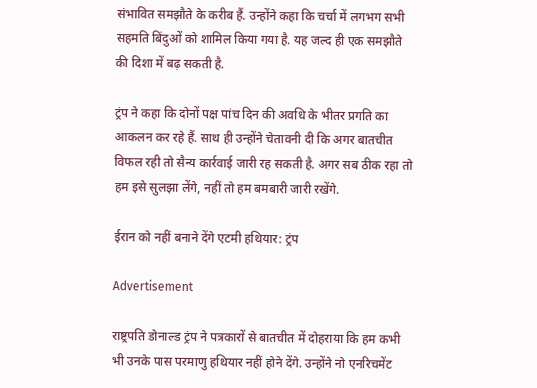संभावित समझौते के करीब हैं. उन्होंने कहा कि चर्चा में लगभग सभी सहमति बिंदुओं को शाम‍िल क‍िया गया है. यह जल्द ही एक समझौते की दिशा में बढ़ सकती है.

ट्रंप ने कहा कि दोनों पक्ष पांच दिन की अवधि के भीतर प्रगति का आकलन कर रहे हैं. साथ ही उन्होंने चेतावनी दी कि अगर बातचीत विफल रही तो सैन्य कार्रवाई जारी रह सकती है. अगर सब ठीक रहा तो हम इसे सुलझा लेंगे, नहीं तो हम बमबारी जारी रखेंगे.

ईरान को नहीं बनाने देंगे एटमी हथियार: ट्रंप

Advertisement

राष्ट्रपति डोनाल्ड ट्रंप ने पत्रकारों से बातचीत में दोहराया कि हम कभी भी उनके पास परमाणु हथियार नहीं होने देंगे. उन्होंने नो एनरिचमेंट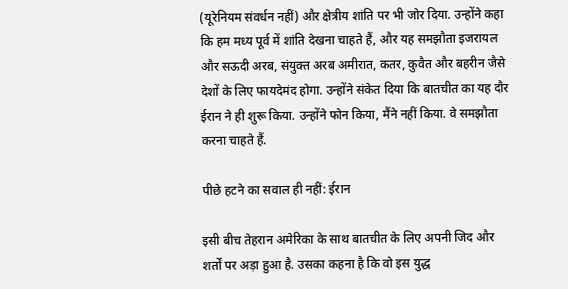(यूरेनियम संवर्धन नहीं) और क्षेत्रीय शांति पर भी जोर दिया. उन्होंने कहा क‍ि हम मध्य पूर्व में शांति देखना चाहते हैं, और यह समझौता इजरायल और सऊदी अरब, संयुक्त अरब अमीरात, कतर, कुवैत और बहरीन जैसे देशों के लिए फायदेमंद होगा. उन्होंने संकेत दिया कि बातचीत का यह दौर ईरान ने ही शुरू किया. उन्होंने फोन किया, मैंने नहीं किया. वे समझौता करना चाहते हैं.

पीछे हटने का सवाल ही नहीं: ईरान

इसी बीच तेहरान अमेरिका के साथ बातचीत के लिए अपनी जिद और शर्तों पर अड़ा हुआ है. उसका कहना है कि वो इस युद्ध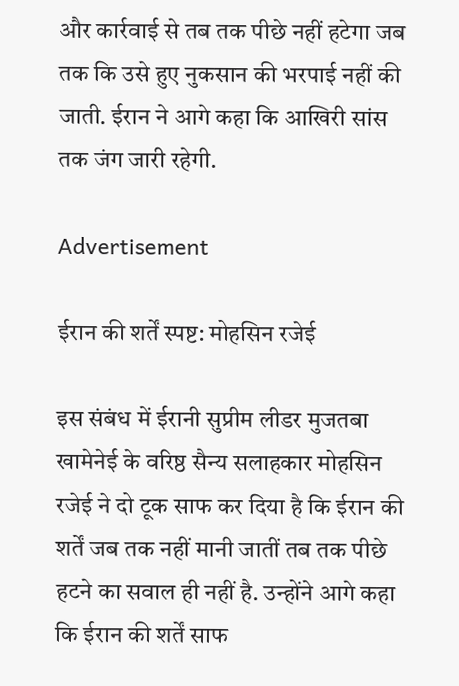और कार्रवाई से तब तक पीछे नहीं हटेगा जब तक कि उसे हुए नुकसान की भरपाई नहीं की जाती. ईरान ने आगे कहा कि आखिरी सांस तक जंग जारी रहेगी.

Advertisement

ईरान की शर्तें स्पष्ट: मोहसिन रजेई

इस संबंध में ईरानी सुप्रीम लीडर मुजतबा खामेनेई के वरिष्ठ सैन्य सलाहकार मोहसिन रजेई ने दो टूक साफ कर दिया है कि ईरान की शर्तें जब तक नहीं मानी जातीं तब तक पीछे हटने का सवाल ही नहीं है. उन्होंने आगे कहा कि ईरान की शर्तें साफ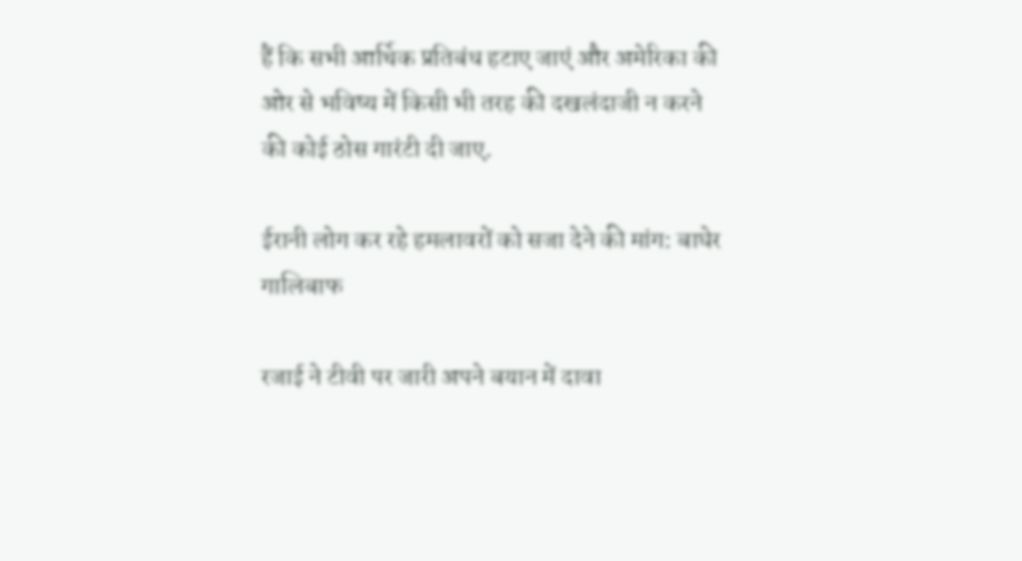हैं कि सभी आर्थिक प्रतिबंध हटाए जाएं और अमेरिका की ओर से भविष्य में किसी भी तरह की दखलंदाजी न करने की कोई ठोस गारंटी दी जाए.

ईरानी लोग कर रहे हमलावरों को सजा देने की मांग: बाघेर गालिबाफ

रजाई ने टीवी पर जारी अपने बयान में दावा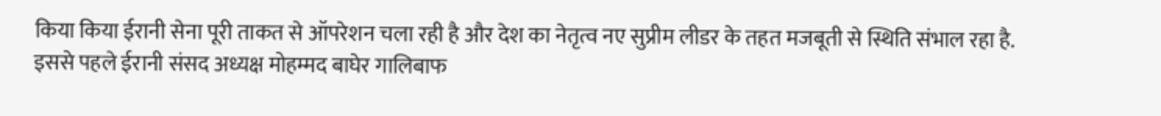किया किया ईरानी सेना पूरी ताकत से ऑपरेशन चला रही है और देश का नेतृत्व नए सुप्रीम लीडर के तहत मजबूती से स्थिति संभाल रहा है. इससे पहले ईरानी संसद अध्यक्ष मोहम्मद बाघेर गालिबाफ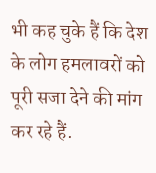भी कह चुके हैं कि देश के लोग हमलावरों को पूरी सजा देने की मांग कर रहे हैं.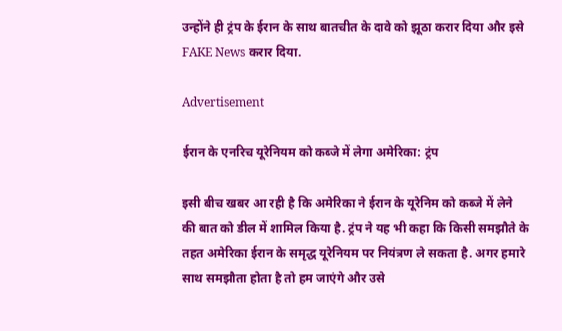उन्होंने ही ट्रंप के ईरान के साथ बातचीत के दावे को झूठा करार दिया और इसे FAKE News करार दिया.

Advertisement

ईरान के एनरिच यूरेनियम को कब्जे में लेगा अमेरिका: ट्रंप

इसी बीच खबर आ रही है कि अमेरिका ने ईरान के यूरेनिम को कब्जे में लेने की बात को डील में शामिल किया है. ट्रंप ने यह भी कहा कि किसी समझौते के तहत अमेरिका ईरान के समृद्ध यूरेनियम पर नियंत्रण ले सकता है. अगर हमारे साथ समझौता होता है तो हम जाएंगे और उसे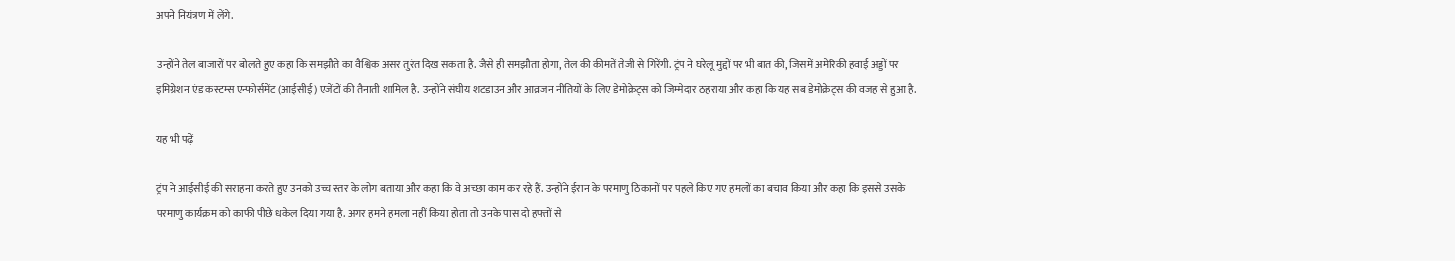अपने नियंत्रण में लेंगे.

उन्होंने तेल बाजारों पर बोलते हुए कहा कि समझौते का वैश्विक असर तुरंत दिख सकता है. जैसे ही समझौता होगा, तेल की कीमतें तेजी से गिरेंगी. ट्रंप ने घरेलू मुद्दों पर भी बात की, जिसमें अमेरिकी हवाई अड्डों पर इमिग्रेशन एंड कस्टम्स एन्फोर्समेंट (आईसीई) एजेंटों की तैनाती शामिल है. उन्होंने संघीय शटडाउन और आव्रजन नीतियों के लिए डेमोक्रेट्स को जिम्मेदार ठहराया और कहा कि‍ यह सब डेमोक्रेट्स की वजह से हुआ है.

यह भी पढ़ें

ट्रंप ने आईसीई की सराहना करते हुए उनको उच्च स्तर के लोग बताया और कहा क‍ि वे अच्छा काम कर रहे हैं. उन्होंने ईरान के परमाणु ठिकानों पर पहले किए गए हमलों का बचाव किया और कहा कि इससे उसके परमाणु कार्यक्रम को काफी पीछे धकेल दिया गया है. अगर हमने हमला नहीं किया होता तो उनके पास दो हफ्तों से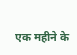एक महीने के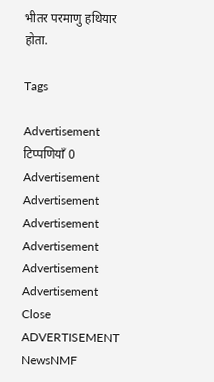भीतर परमाणु हथियार होता.

Tags

Advertisement
टिप्पणियाँ 0
Advertisement
Advertisement
Advertisement
Advertisement
Advertisement
Advertisement
Close
ADVERTISEMENT
NewsNMF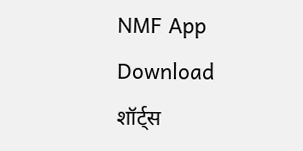NMF App
Download
शॉर्ट्स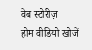वेब स्टोरीज़
होम वीडियो खोजें